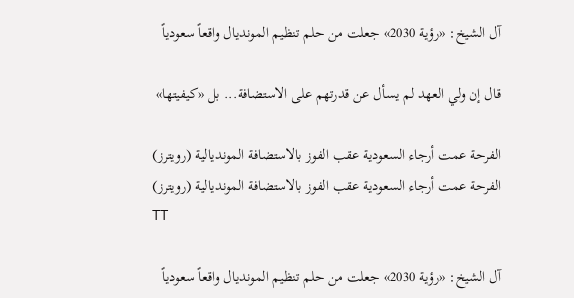آل الشيخ: «رؤية 2030» جعلت من حلم تنظيم المونديال واقعاً سعودياً

قال إن ولي العهد لم يسأل عن قدرتهم على الاستضافة... بل «كيفيتها»

الفرحة عمت أرجاء السعودية عقب الفوز بالاستضافة المونديالية (رويترز)
الفرحة عمت أرجاء السعودية عقب الفوز بالاستضافة المونديالية (رويترز)
TT

آل الشيخ: «رؤية 2030» جعلت من حلم تنظيم المونديال واقعاً سعودياً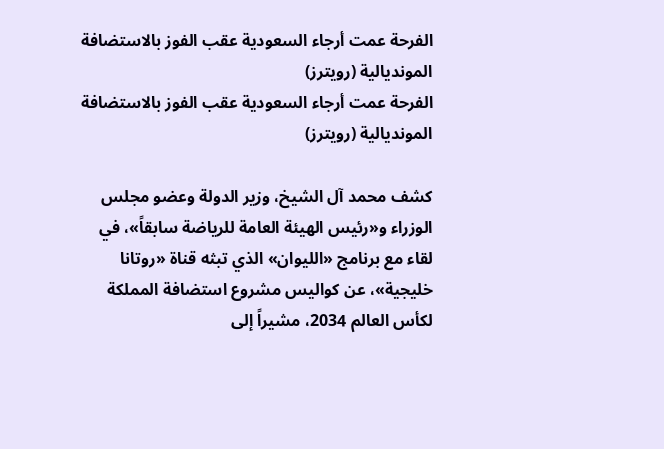الفرحة عمت أرجاء السعودية عقب الفوز بالاستضافة المونديالية (رويترز)
الفرحة عمت أرجاء السعودية عقب الفوز بالاستضافة المونديالية (رويترز)

كشف محمد آل الشيخ، وزير الدولة وعضو مجلس الوزراء و«رئيس الهيئة العامة للرياضة سابقاً»، في لقاء مع برنامج «الليوان» الذي تبثه قناة «روتانا خليجية»، عن كواليس مشروع استضافة المملكة لكأس العالم 2034، مشيراً إلى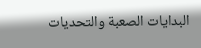البدايات الصعبة والتحديات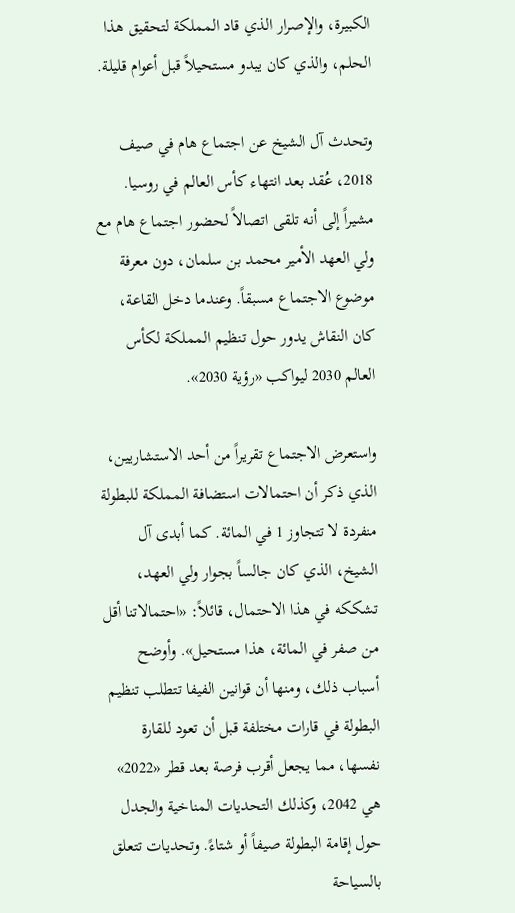الكبيرة، والإصرار الذي قاد المملكة لتحقيق هذا الحلم، والذي كان يبدو مستحيلاً قبل أعوام قليلة.

وتحدث آل الشيخ عن اجتماع هام في صيف 2018، عُقد بعد انتهاء كأس العالم في روسيا. مشيراً إلى أنه تلقى اتصالاً لحضور اجتماع هام مع ولي العهد الأمير محمد بن سلمان، دون معرفة موضوع الاجتماع مسبقاً. وعندما دخل القاعة، كان النقاش يدور حول تنظيم المملكة لكأس العالم 2030 ليواكب «رؤية 2030».

واستعرض الاجتماع تقريراً من أحد الاستشاريين، الذي ذكر أن احتمالات استضافة المملكة للبطولة منفردة لا تتجاوز 1 في المائة. كما أبدى آل الشيخ، الذي كان جالساً بجوار ولي العهد، تشككه في هذا الاحتمال، قائلاً: «احتمالاتنا أقل من صفر في المائة، هذا مستحيل». وأوضح أسباب ذلك، ومنها أن قوانين الفيفا تتطلب تنظيم البطولة في قارات مختلفة قبل أن تعود للقارة نفسها، مما يجعل أقرب فرصة بعد قطر «2022» هي 2042، وكذلك التحديات المناخية والجدل حول إقامة البطولة صيفاً أو شتاءً. وتحديات تتعلق بالسياحة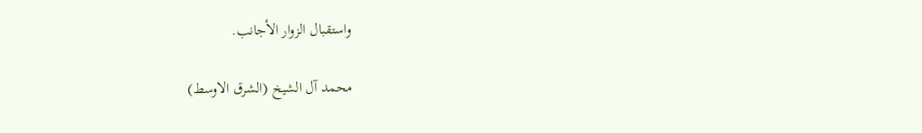واستقبال الزوار الأجانب.

محمد آل الشيخ (الشرق الاوسط)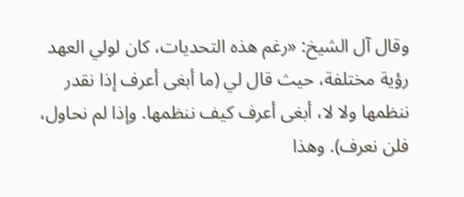وقال آل الشيخ: «رغم هذه التحديات، كان لولي العهد رؤية مختلفة، حيث قال لي (ما أبغى أعرف إذا نقدر ننظمها ولا لا، أبغى أعرف كيف ننظمها. وإذا لم نحاول، فلن نعرف). وهذا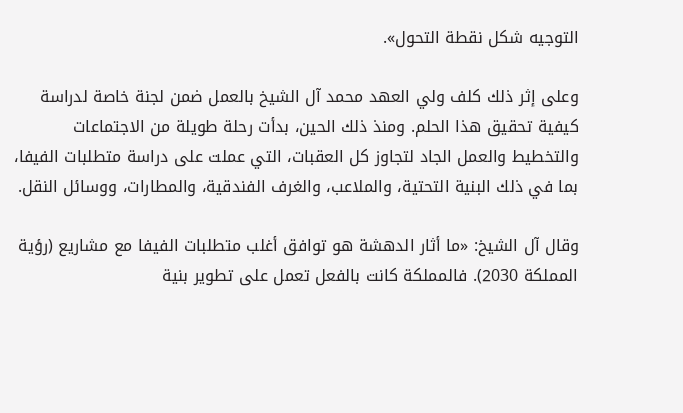التوجيه شكل نقطة التحول».

وعلى إثر ذلك كلف ولي العهد محمد آل الشيخ بالعمل ضمن لجنة خاصة لدراسة كيفية تحقيق هذا الحلم. ومنذ ذلك الحين، بدأت رحلة طويلة من الاجتماعات والتخطيط والعمل الجاد لتجاوز كل العقبات، التي عملت على دراسة متطلبات الفيفا، بما في ذلك البنية التحتية، والملاعب، والغرف الفندقية، والمطارات، ووسائل النقل.

وقال آل الشيخ: «ما أثار الدهشة هو توافق أغلب متطلبات الفيفا مع مشاريع (رؤية المملكة 2030). فالمملكة كانت بالفعل تعمل على تطوير بنية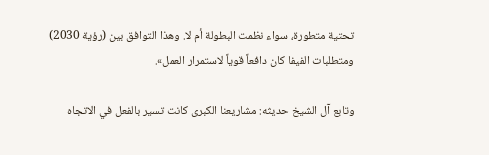تحتية متطورة، سواء نظمت البطولة أم لا. وهذا التوافق بين (رؤية 2030) ومتطلبات الفيفا كان دافعاً قوياً لاستمرار العمل».

وتابع آل الشيخ حديثه: مشاريعنا الكبرى كانت تسير بالفعل في الاتجاه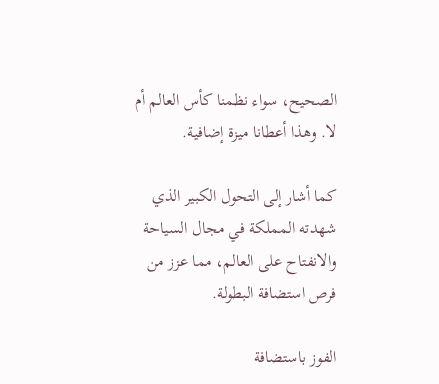الصحيح، سواء نظمنا كأس العالم أم لا. وهذا أعطانا ميزة إضافية.

كما أشار إلى التحول الكبير الذي شهدته المملكة في مجال السياحة والانفتاح على العالم، مما عزز من فرص استضافة البطولة.

الفوز باستضافة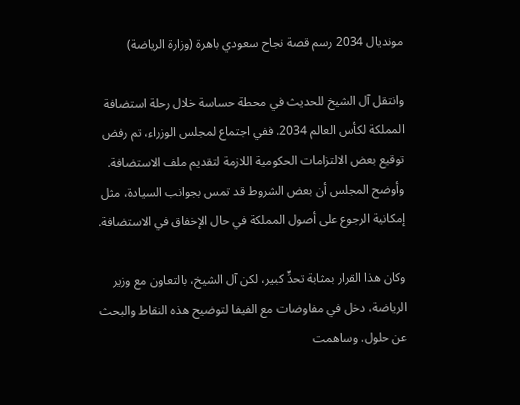مونديال 2034 رسم قصة نجاح سعودي باهرة (وزارة الرياضة)

وانتقل آل الشيخ للحديث في محطة حساسة خلال رحلة استضافة المملكة لكأس العالم 2034. ففي اجتماع لمجلس الوزراء، تم رفض توقيع بعض الالتزامات الحكومية اللازمة لتقديم ملف الاستضافة. وأوضح المجلس أن بعض الشروط قد تمس بجوانب السيادة، مثل إمكانية الرجوع على أصول المملكة في حال الإخفاق في الاستضافة.

وكان هذا القرار بمثابة تحدٍّ كبير، لكن آل الشيخ، بالتعاون مع وزير الرياضة، دخل في مفاوضات مع الفيفا لتوضيح هذه النقاط والبحث عن حلول. وساهمت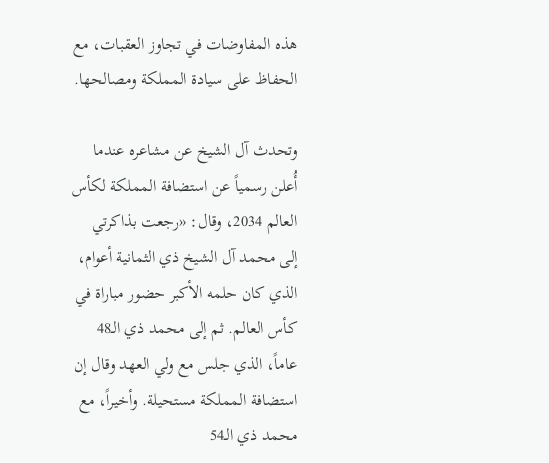هذه المفاوضات في تجاوز العقبات، مع الحفاظ على سيادة المملكة ومصالحها.

وتحدث آل الشيخ عن مشاعره عندما أُعلن رسمياً عن استضافة المملكة لكأس العالم 2034، وقال: «رجعت بذاكرتي إلى محمد آل الشيخ ذي الثمانية أعوام، الذي كان حلمه الأكبر حضور مباراة في كأس العالم. ثم إلى محمد ذي الـ48 عاماً، الذي جلس مع ولي العهد وقال إن استضافة المملكة مستحيلة. وأخيراً، مع محمد ذي الـ54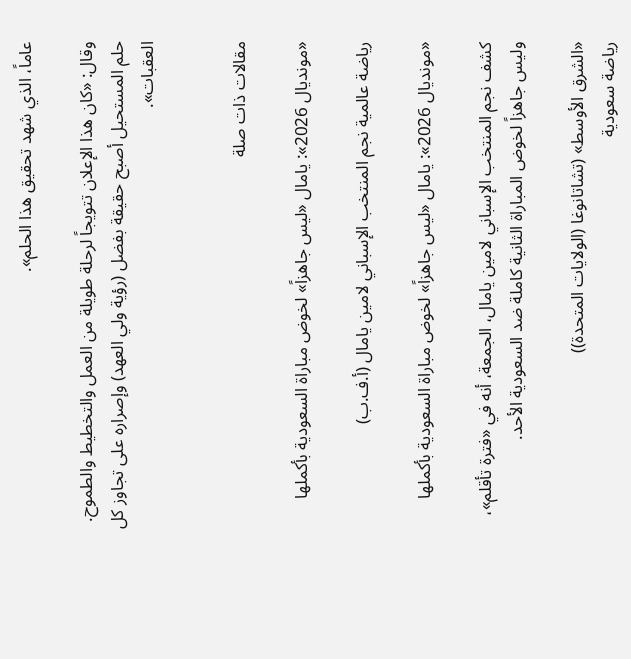عاماً، الذي شهد تحقيق هذا الحلم».

وقال: «كان هذا الإعلان تتويجاً لرحلة طويلة من العمل والتخطيط والطموح. حلم المستحيل أصبح حقيقة بفضل (رؤية ولي العهد) وإصراره على تجاوز كل العقبات».


مقالات ذات صلة

«مونديال 2026»: يامال «ليس جاهزاً» لخوض مباراة السعودية بأكملها

رياضة عالمية نجم المنتخب الإسباني لامين يامال (أ.ف.ب)

«مونديال 2026»: يامال «ليس جاهزاً» لخوض مباراة السعودية بأكملها

كشف نجم المنتخب الإسباني لامين يامال، الجمعة، أنه في «فترة تأقلم»، وليس جاهزاً لخوض المباراة الثانية كاملة ضد السعودية الأحد.

«الشرق الأوسط» (تشاتانوغا (الولايات المتحدة))
رياضة سعودية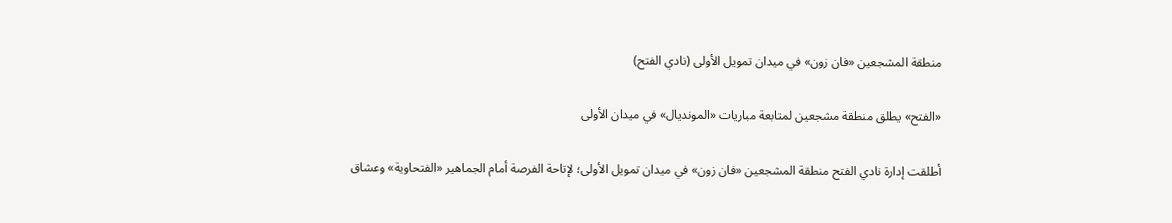منطقة المشجعين «فان زون» في ميدان تمويل الأولى (نادي الفتح)

«الفتح» يطلق منطقة مشجعين لمتابعة مباريات «المونديال» في ميدان الأولى

أطلقت إدارة نادي الفتح منطقة المشجعين «فان زون» في ميدان تمويل الأولى؛ لإتاحة الفرصة أمام الجماهير «الفتحاوية» وعشاق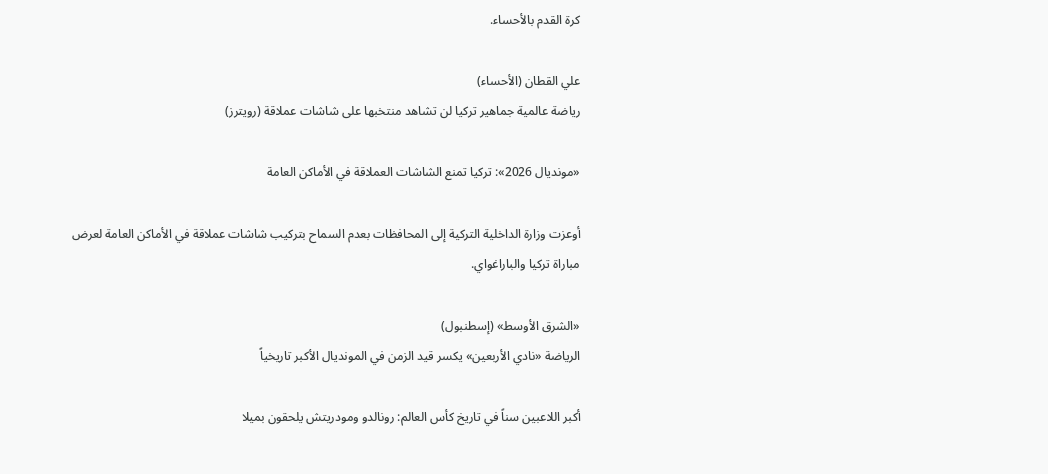كرة القدم بالأحساء.

علي القطان (الأحساء)
رياضة عالمية جماهير تركيا لن تشاهد منتخبها على شاشات عملاقة (رويترز)

«مونديال 2026»: تركيا تمنع الشاشات العملاقة في الأماكن العامة

أوعزت وزارة الداخلية التركية إلى المحافظات بعدم السماح بتركيب شاشات عملاقة في الأماكن العامة لعرض مباراة تركيا والباراغواي.

«الشرق الأوسط» (إسطنبول)
الرياضة «نادي الأربعين» يكسر قيد الزمن في المونديال الأكبر تاريخياً

أكبر اللاعبين سناً في تاريخ كأس العالم: رونالدو ومودريتش يلحقون بميلا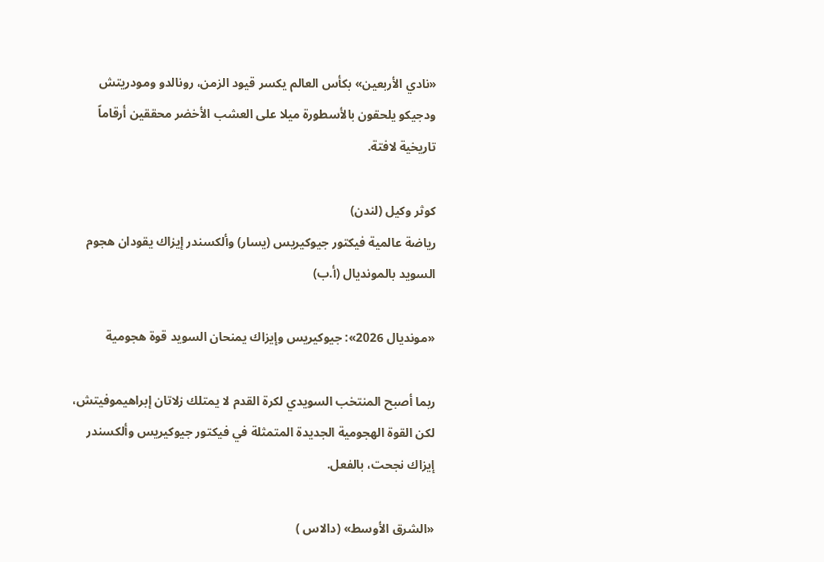«نادي الأربعين» بكأس العالم يكسر قيود الزمن، رونالدو ومودريتش ودجيكو يلحقون بالأسطورة ميلا على العشب الأخضر محققين أرقاماً تاريخية لافتة.

كوثر وكيل (لندن)
رياضة عالمية فيكتور جيوكيريس (يسار) وألكسندر إيزاك يقودان هجوم السويد بالمونديال (أ.ب)

«مونديال 2026»: جيوكيريس وإيزاك يمنحان السويد قوة هجومية

ربما أصبح المنتخب السويدي لكرة القدم لا يمتلك زلاتان إبراهيموفيتش، لكن القوة الهجومية الجديدة المتمثلة في فيكتور جيوكيريس وألكسندر إيزاك نجحت، بالفعل.

«الشرق الأوسط» (دالاس )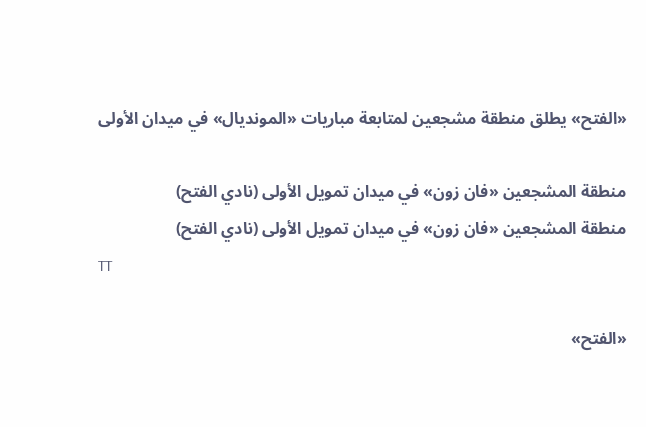«الفتح» يطلق منطقة مشجعين لمتابعة مباريات «المونديال» في ميدان الأولى

منطقة المشجعين «فان زون» في ميدان تمويل الأولى (نادي الفتح)
منطقة المشجعين «فان زون» في ميدان تمويل الأولى (نادي الفتح)
TT

«الفتح»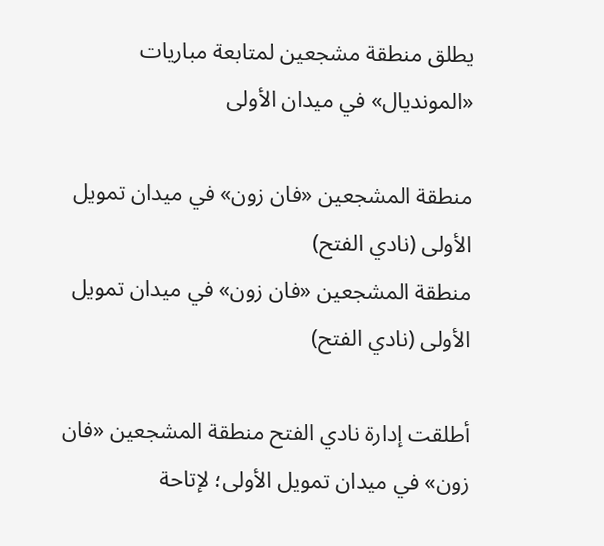يطلق منطقة مشجعين لمتابعة مباريات «المونديال» في ميدان الأولى

منطقة المشجعين «فان زون» في ميدان تمويل الأولى (نادي الفتح)
منطقة المشجعين «فان زون» في ميدان تمويل الأولى (نادي الفتح)

أطلقت إدارة نادي الفتح منطقة المشجعين «فان زون» في ميدان تمويل الأولى؛ لإتاحة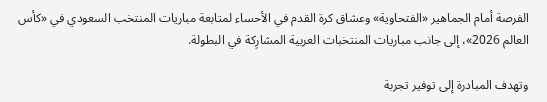الفرصة أمام الجماهير «الفتحاوية» وعشاق كرة القدم في الأحساء لمتابعة مباريات المنتخب السعودي في «كأس العالم 2026»، إلى جانب مباريات المنتخبات العربية المشارِكة في البطولة.

وتهدف المبادرة إلى توفير تجربة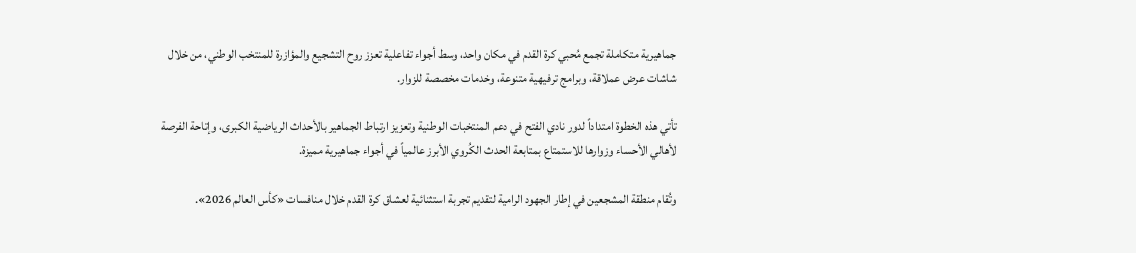جماهيرية متكاملة تجمع مُحبي كرة القدم في مكان واحد، وسط أجواء تفاعلية تعزز روح التشجيع والمؤازرة للمنتخب الوطني، من خلال شاشات عرض عملاقة، وبرامج ترفيهية متنوعة، وخدمات مخصصة للزوار.

تأتي هذه الخطوة امتداداً لدور نادي الفتح في دعم المنتخبات الوطنية وتعزيز ارتباط الجماهير بالأحداث الرياضية الكبرى، وإتاحة الفرصة لأهالي الأحساء وزوارها للاستمتاع بمتابعة الحدث الكُروي الأبرز عالمياً في أجواء جماهيرية مميزة.

وتُقام منطقة المشجعين في إطار الجهود الرامية لتقديم تجربة استثنائية لعشاق كرة القدم خلال منافسات «كأس العالم 2026».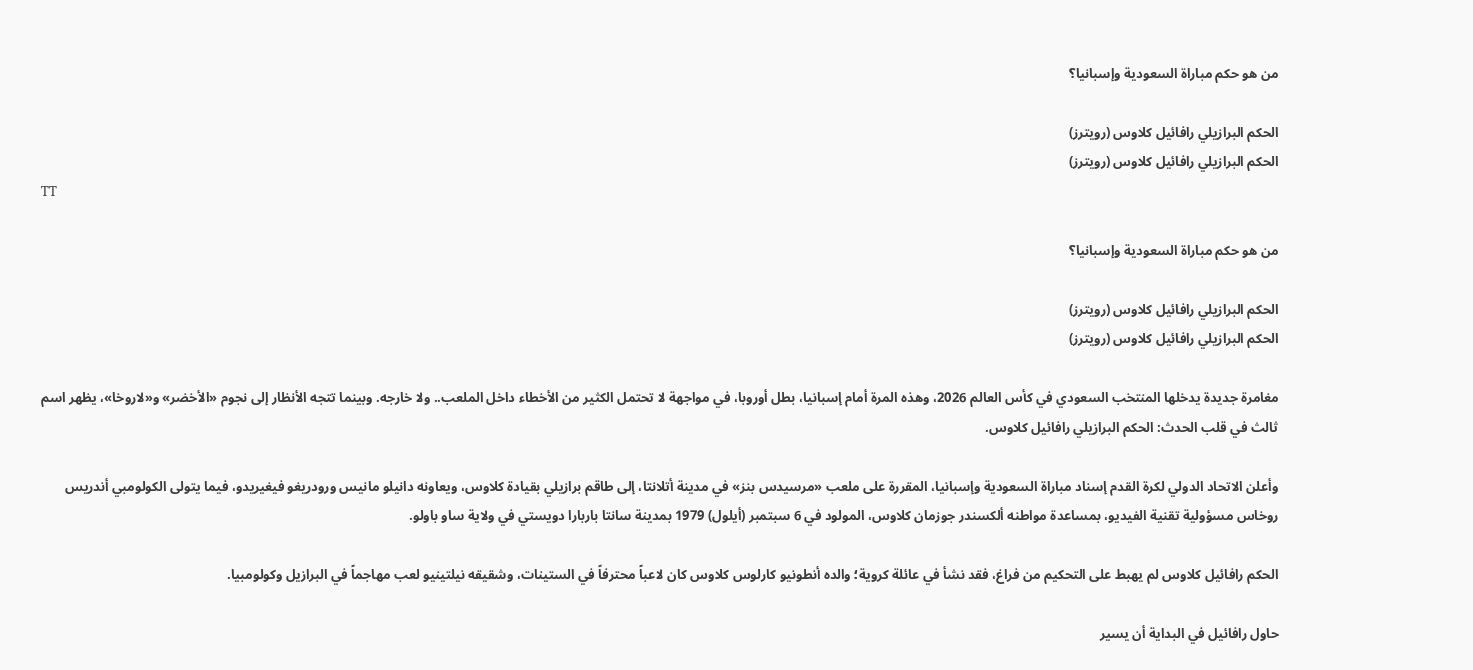من هو حكم مباراة السعودية وإسبانيا؟

الحكم البرازيلي رافائيل كلاوس (رويترز)
الحكم البرازيلي رافائيل كلاوس (رويترز)
TT

من هو حكم مباراة السعودية وإسبانيا؟

الحكم البرازيلي رافائيل كلاوس (رويترز)
الحكم البرازيلي رافائيل كلاوس (رويترز)

مغامرة جديدة يدخلها المنتخب السعودي في كأس العالم 2026، وهذه المرة أمام إسبانيا، بطل أوروبا، في مواجهة لا تحتمل الكثير من الأخطاء داخل الملعب.. ولا خارجه. وبينما تتجه الأنظار إلى نجوم «الأخضر» و«لاروخا»، يظهر اسم ثالث في قلب الحدث: الحكم البرازيلي رافائيل كلاوس.

وأعلن الاتحاد الدولي لكرة القدم إسناد مباراة السعودية وإسبانيا، المقررة على ملعب «مرسيدس بنز» في مدينة أتلانتا، إلى طاقم برازيلي بقيادة كلاوس، ويعاونه دانيلو مانيس ورودريغو فيغيريدو، فيما يتولى الكولومبي أندريس روخاس مسؤولية تقنية الفيديو، بمساعدة مواطنه ألكسندر جوزمان كلاوس، المولود في 6 سبتمبر (أيلول) 1979 بمدينة سانتا باربارا دويستي في ولاية ساو باولو.

الحكم رافائيل كلاوس لم يهبط على التحكيم من فراغ، فقد نشأ في عائلة كروية؛ والده أنطونيو كارلوس كلاوس كان لاعباً محترفاً في الستينات، وشقيقه نيلتينيو لعب مهاجماً في البرازيل وكولومبيا.

حاول رافائيل في البداية أن يسير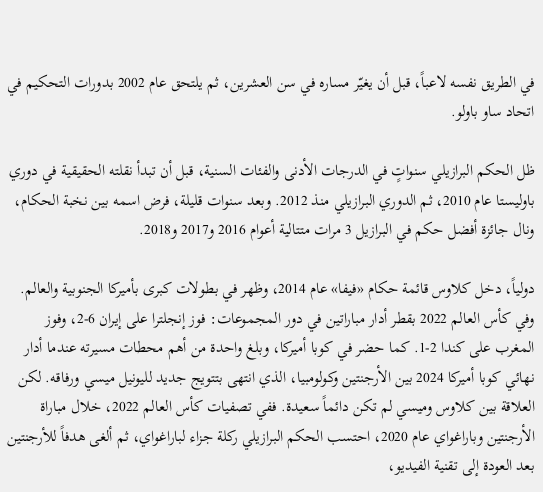في الطريق نفسه لاعباً، قبل أن يغيّر مساره في سن العشرين، ثم يلتحق عام 2002 بدورات التحكيم في اتحاد ساو باولو.

ظل الحكم البرازيلي سنواتٍ في الدرجات الأدنى والفئات السنية، قبل أن تبدأ نقلته الحقيقية في دوري باوليستا عام 2010، ثم الدوري البرازيلي منذ 2012. وبعد سنوات قليلة، فرض اسمه بين نخبة الحكام، ونال جائزة أفضل حكم في البرازيل 3 مرات متتالية أعوام 2016 و2017 و2018.

دولياً، دخل كلاوس قائمة حكام «فيفا» عام 2014، وظهر في بطولات كبرى بأميركا الجنوبية والعالم. وفي كأس العالم 2022 بقطر أدار مباراتين في دور المجموعات: فوز إنجلترا على إيران 6-2، وفوز المغرب على كندا 2-1. كما حضر في كوبا أميركا، وبلغ واحدة من أهم محطات مسيرته عندما أدار نهائي كوبا أميركا 2024 بين الأرجنتين وكولومبيا، الذي انتهى بتتويج جديد لليونيل ميسي ورفاقه. لكن العلاقة بين كلاوس وميسي لم تكن دائماً سعيدة. ففي تصفيات كأس العالم 2022، خلال مباراة الأرجنتين وباراغواي عام 2020، احتسب الحكم البرازيلي ركلة جزاء لباراغواي، ثم ألغى هدفاً للأرجنتين بعد العودة إلى تقنية الفيديو،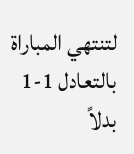لتنتهي المباراة بالتعادل 1-1 بدلاً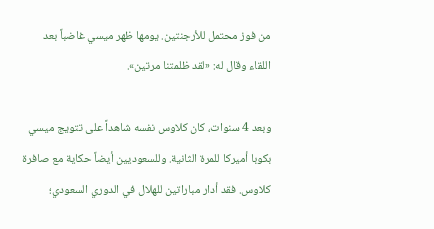من فوز محتمل للأرجنتين. يومها ظهر ميسي غاضباً بعد اللقاء وقال له: «لقد ظلمتنا مرتين».

وبعد 4 سنوات، كان كلاوس نفسه شاهداً على تتويج ميسي بكوبا أميركا للمرة الثانية. وللسعوديين أيضاً حكاية مع صافرة كلاوس. فقد أدار مباراتين للهلال في الدوري السعودي؛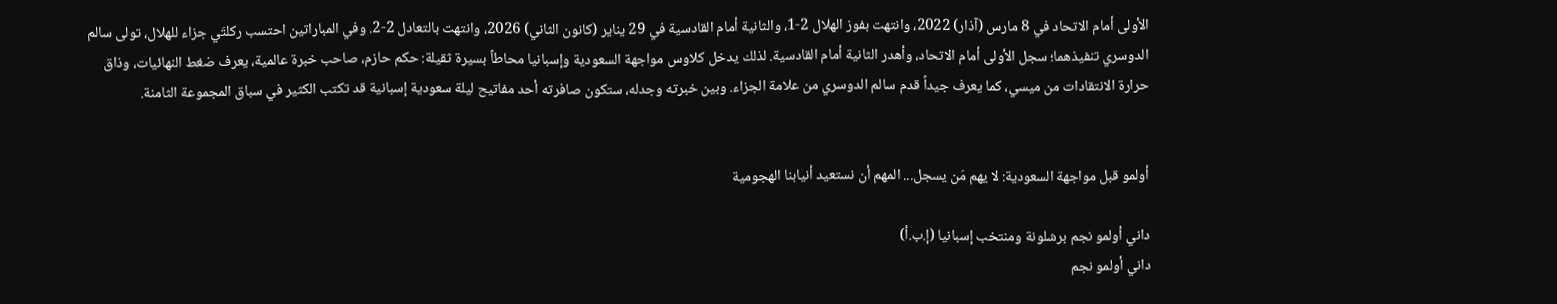الأولى أمام الاتحاد في 8 مارس (آذار) 2022، وانتهت بفوز الهلال 2-1، والثانية أمام القادسية في 29 يناير (كانون الثاني) 2026، وانتهت بالتعادل 2-2. وفي المباراتين احتسب ركلتَي جزاء للهلال، تولى سالم الدوسري تنفيذهما؛ سجل الأولى أمام الاتحاد، وأهدر الثانية أمام القادسية. لذلك يدخل كلاوس مواجهة السعودية وإسبانيا محاطاً بسيرة ثقيلة: حكم حازم، صاحب خبرة عالمية، يعرف ضغط النهائيات، وذاق حرارة الانتقادات من ميسي، كما يعرف جيداً قدم سالم الدوسري من علامة الجزاء. وبين خبرته وجدله، ستكون صافرته أحد مفاتيح ليلة سعودية إسبانية قد تكتب الكثير في سباق المجموعة الثامنة.


أولمو قبل مواجهة السعودية: لا يهم مَن يسجل... المهم أن نستعيد أنيابنا الهجومية

داني أولمو نجم برشلونة ومنتخب إسبانيا (إ.ب.أ)
داني أولمو نجم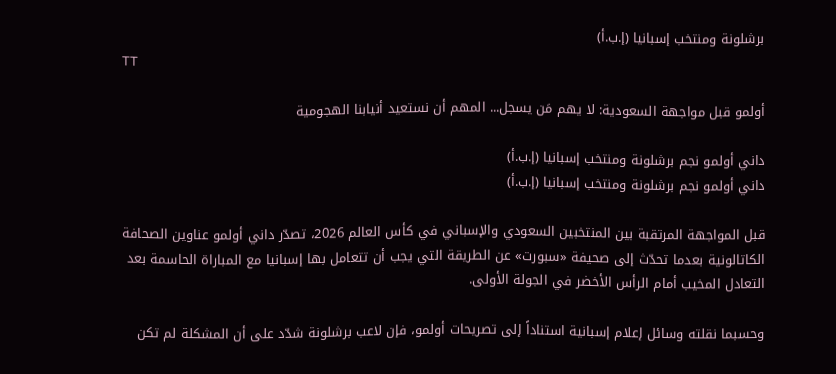برشلونة ومنتخب إسبانيا (إ.ب.أ)
TT

أولمو قبل مواجهة السعودية: لا يهم مَن يسجل... المهم أن نستعيد أنيابنا الهجومية

داني أولمو نجم برشلونة ومنتخب إسبانيا (إ.ب.أ)
داني أولمو نجم برشلونة ومنتخب إسبانيا (إ.ب.أ)

قبل المواجهة المرتقبة بين المنتخبين السعودي والإسباني في كأس العالم 2026، تصدّر داني أولمو عناوين الصحافة الكاتالونية بعدما تحدّث إلى صحيفة «سبورت» عن الطريقة التي يجب أن تتعامل بها إسبانيا مع المباراة الحاسمة بعد التعادل المخيب أمام الرأس الأخضر في الجولة الأولى.

وحسبما نقلته وسائل إعلام إسبانية استناداً إلى تصريحات أولمو، فإن لاعب برشلونة شدّد على أن المشكلة لم تكن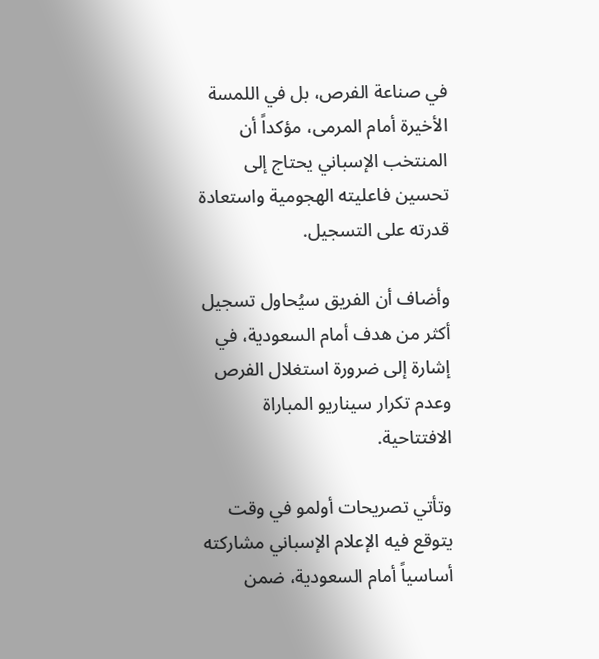في صناعة الفرص، بل في اللمسة الأخيرة أمام المرمى، مؤكداً أن المنتخب الإسباني يحتاج إلى تحسين فاعليته الهجومية واستعادة قدرته على التسجيل.

وأضاف أن الفريق سيُحاول تسجيل أكثر من هدف أمام السعودية، في إشارة إلى ضرورة استغلال الفرص وعدم تكرار سيناريو المباراة الافتتاحية.

وتأتي تصريحات أولمو في وقت يتوقع فيه الإعلام الإسباني مشاركته أساسياً أمام السعودية، ضمن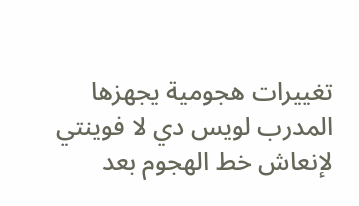تغييرات هجومية يجهزها المدرب لويس دي لا فوينتي لإنعاش خط الهجوم بعد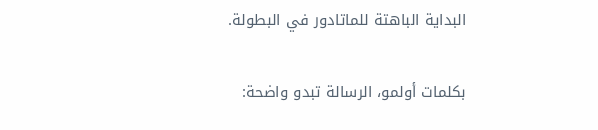البداية الباهتة للماتادور في البطولة.

بكلمات أولمو، الرسالة تبدو واضحة: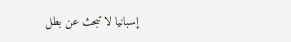إسبانيا لا تبحث عن بطل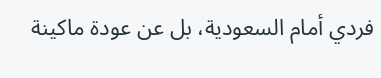فردي أمام السعودية، بل عن عودة ماكينة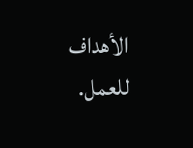الأهداف للعمل.